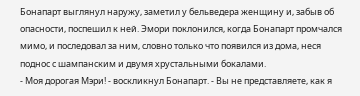Бонапарт выглянул наружу, заметил у бельведера женщину и, забыв об опасности, поспешил к ней. Эмори поклонился, когда Бонапарт промчался мимо, и последовал за ним, словно только что появился из дома, неся поднос с шампанским и двумя хрустальными бокалами.
- Моя дорогая Мэри! - воскликнул Бонапарт. - Вы не представляете, как я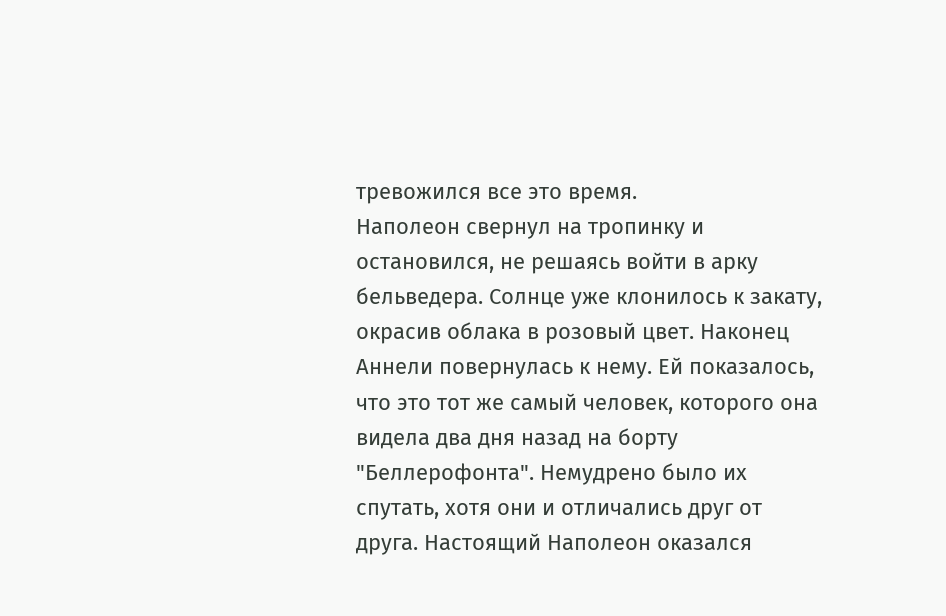тревожился все это время.
Наполеон свернул на тропинку и остановился, не решаясь войти в арку бельведера. Солнце уже клонилось к закату, окрасив облака в розовый цвет. Наконец Аннели повернулась к нему. Ей показалось, что это тот же самый человек, которого она видела два дня назад на борту "Беллерофонта". Немудрено было их спутать, хотя они и отличались друг от друга. Настоящий Наполеон оказался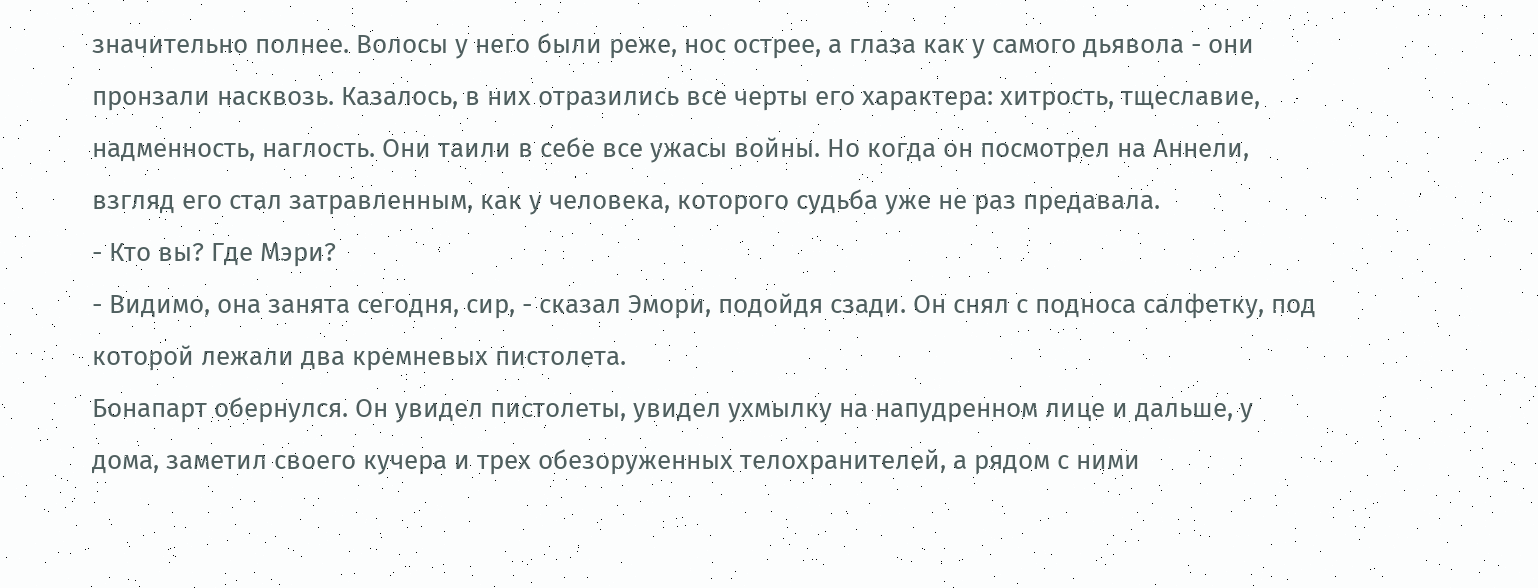значительно полнее. Волосы у него были реже, нос острее, а глаза как у самого дьявола - они пронзали насквозь. Казалось, в них отразились все черты его характера: хитрость, тщеславие, надменность, наглость. Они таили в себе все ужасы войны. Но когда он посмотрел на Аннели, взгляд его стал затравленным, как у человека, которого судьба уже не раз предавала.
- Кто вы? Где Мэри?
- Видимо, она занята сегодня, сир, - сказал Эмори, подойдя сзади. Он снял с подноса салфетку, под которой лежали два кремневых пистолета.
Бонапарт обернулся. Он увидел пистолеты, увидел ухмылку на напудренном лице и дальше, у дома, заметил своего кучера и трех обезоруженных телохранителей, а рядом с ними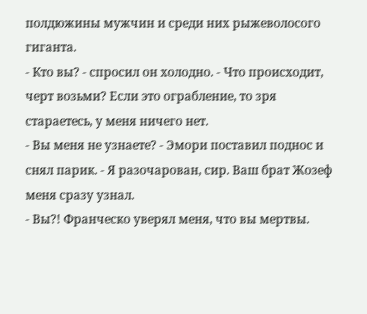полдюжины мужчин и среди них рыжеволосого гиганта.
- Кто вы? - спросил он холодно. - Что происходит, черт возьми? Если это ограбление, то зря стараетесь, у меня ничего нет.
- Вы меня не узнаете? - Эмори поставил поднос и снял парик. - Я разочарован, сир. Ваш брат Жозеф меня сразу узнал.
- Вы?! Франческо уверял меня, что вы мертвы.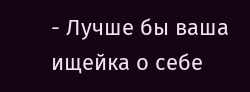- Лучше бы ваша ищейка о себе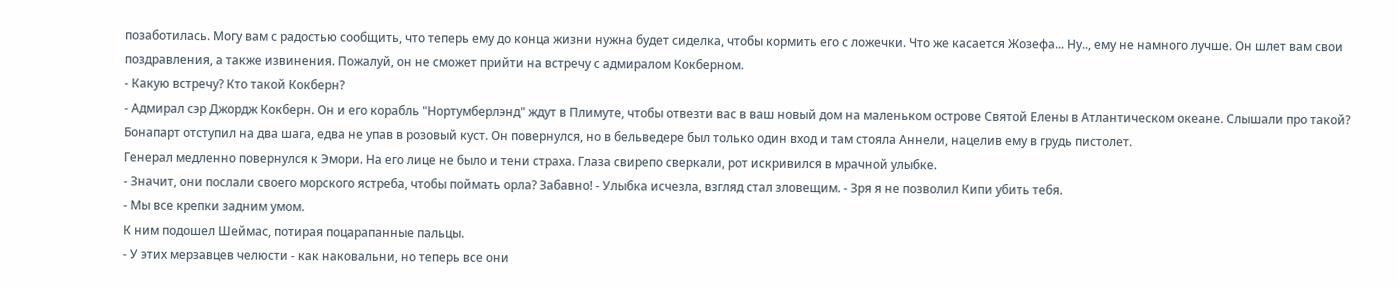позаботилась. Могу вам с радостью сообщить, что теперь ему до конца жизни нужна будет сиделка, чтобы кормить его с ложечки. Что же касается Жозефа... Ну.., ему не намного лучше. Он шлет вам свои поздравления, а также извинения. Пожалуй, он не сможет прийти на встречу с адмиралом Кокберном.
- Какую встречу? Кто такой Кокберн?
- Адмирал сэр Джордж Кокберн. Он и его корабль "Нортумберлэнд" ждут в Плимуте, чтобы отвезти вас в ваш новый дом на маленьком острове Святой Елены в Атлантическом океане. Слышали про такой?
Бонапарт отступил на два шага, едва не упав в розовый куст. Он повернулся, но в бельведере был только один вход и там стояла Аннели, нацелив ему в грудь пистолет.
Генерал медленно повернулся к Эмори. На его лице не было и тени страха. Глаза свирепо сверкали, рот искривился в мрачной улыбке.
- Значит, они послали своего морского ястреба, чтобы поймать орла? Забавно! - Улыбка исчезла, взгляд стал зловещим. - Зря я не позволил Кипи убить тебя.
- Мы все крепки задним умом.
К ним подошел Шеймас, потирая поцарапанные пальцы.
- У этих мерзавцев челюсти - как наковальни, но теперь все они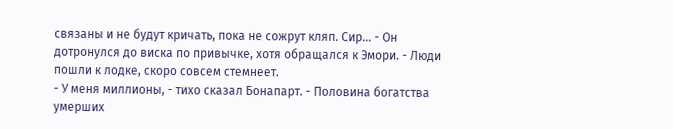связаны и не будут кричать, пока не сожрут кляп. Сир... - Он дотронулся до виска по привычке, хотя обращался к Эмори. - Люди пошли к лодке, скоро совсем стемнеет.
- У меня миллионы, - тихо сказал Бонапарт. - Половина богатства умерших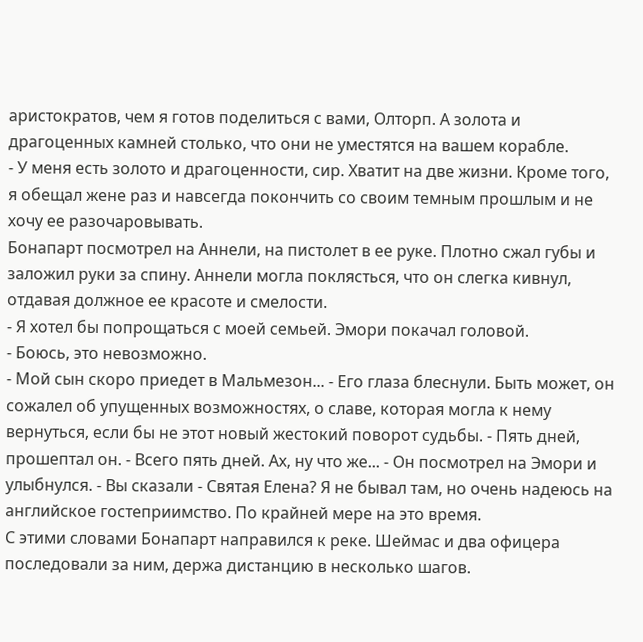аристократов, чем я готов поделиться с вами, Олторп. А золота и драгоценных камней столько, что они не уместятся на вашем корабле.
- У меня есть золото и драгоценности, сир. Хватит на две жизни. Кроме того, я обещал жене раз и навсегда покончить со своим темным прошлым и не хочу ее разочаровывать.
Бонапарт посмотрел на Аннели, на пистолет в ее руке. Плотно сжал губы и заложил руки за спину. Аннели могла поклясться, что он слегка кивнул, отдавая должное ее красоте и смелости.
- Я хотел бы попрощаться с моей семьей. Эмори покачал головой.
- Боюсь, это невозможно.
- Мой сын скоро приедет в Мальмезон... - Его глаза блеснули. Быть может, он сожалел об упущенных возможностях, о славе, которая могла к нему вернуться, если бы не этот новый жестокий поворот судьбы. - Пять дней, прошептал он. - Всего пять дней. Ах, ну что же... - Он посмотрел на Эмори и улыбнулся. - Вы сказали - Святая Елена? Я не бывал там, но очень надеюсь на английское гостеприимство. По крайней мере на это время.
С этими словами Бонапарт направился к реке. Шеймас и два офицера последовали за ним, держа дистанцию в несколько шагов.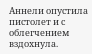Аннели опустила пистолет и с облегчением вздохнула.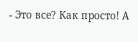- Это все? Как просто! А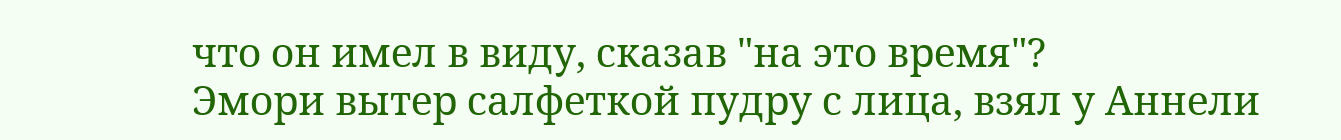что он имел в виду, сказав "на это время"?
Эмори вытер салфеткой пудру с лица, взял у Аннели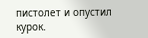пистолет и опустил курок.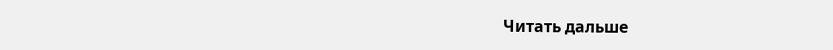Читать дальше